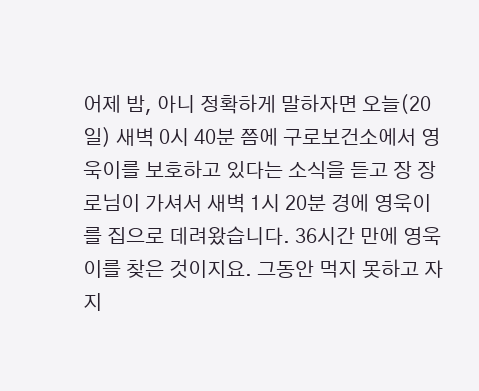어제 밤, 아니 정확하게 말하자면 오늘(20일) 새벽 0시 40분 쯤에 구로보건소에서 영욱이를 보호하고 있다는 소식을 듣고 장 장로님이 가셔서 새벽 1시 20분 경에 영욱이를 집으로 데려왔습니다. 36시간 만에 영욱이를 찾은 것이지요. 그동안 먹지 못하고 자지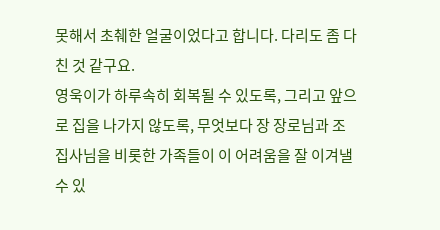못해서 초췌한 얼굴이었다고 합니다. 다리도 좀 다친 것 같구요.
영욱이가 하루속히 회복될 수 있도록, 그리고 앞으로 집을 나가지 않도록, 무엇보다 장 장로님과 조 집사님을 비롯한 가족들이 이 어려움을 잘 이겨낼 수 있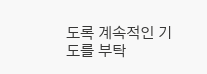도록 계속적인 기도를 부탁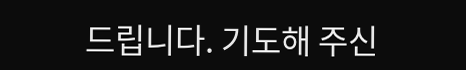드립니다. 기도해 주신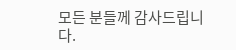모든 분들께 감사드립니다.